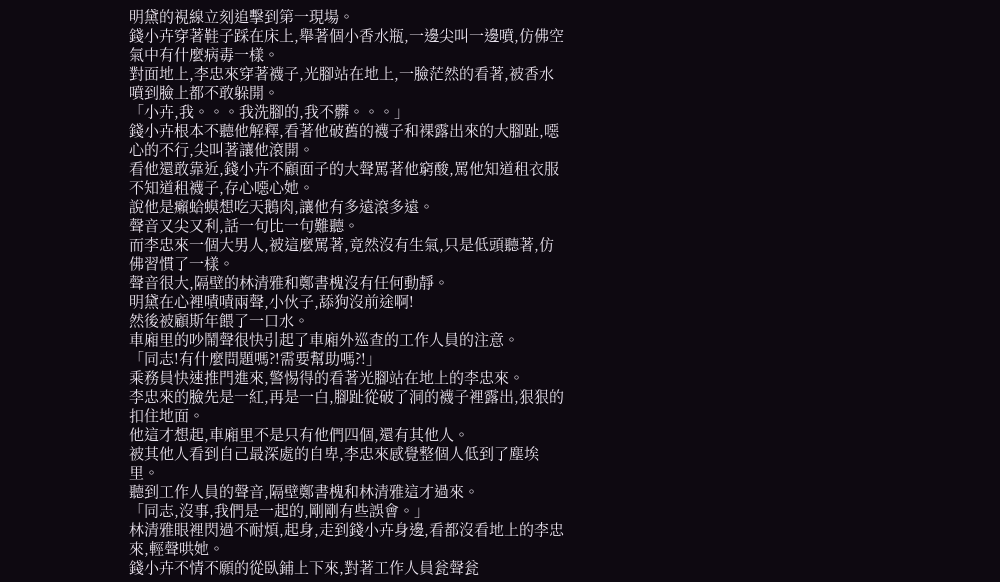明黛的視線立刻追擊到第一現場。
錢小卉穿著鞋子踩在床上,舉著個小香水瓶,一邊尖叫一邊噴,仿佛空氣中有什麼病毒一樣。
對面地上,李忠來穿著襪子,光腳站在地上,一臉茫然的看著,被香水噴到臉上都不敢躲開。
「小卉,我。。。我洗腳的,我不髒。。。」
錢小卉根本不聽他解釋,看著他破舊的襪子和裸露出來的大腳趾,噁心的不行,尖叫著讓他滾開。
看他還敢靠近,錢小卉不顧面子的大聲罵著他窮酸,罵他知道租衣服不知道租襪子,存心噁心她。
說他是癩蛤蟆想吃天鵝肉,讓他有多遠滾多遠。
聲音又尖又利,話一句比一句難聽。
而李忠來一個大男人,被這麼罵著,竟然沒有生氣,只是低頭聽著,仿佛習慣了一樣。
聲音很大,隔壁的林清雅和鄭書槐沒有任何動靜。
明黛在心裡嘖嘖兩聲,小伙子,舔狗沒前途啊!
然後被顧斯年餵了一口水。
車廂里的吵鬧聲很快引起了車廂外巡查的工作人員的注意。
「同志!有什麼問題嗎?!需要幫助嗎?!」
乘務員快速推門進來,警惕得的看著光腳站在地上的李忠來。
李忠來的臉先是一紅,再是一白,腳趾從破了洞的襪子裡露出,狠狠的扣住地面。
他這才想起,車廂里不是只有他們四個,還有其他人。
被其他人看到自己最深處的自卑,李忠來感覺整個人低到了塵埃里。
聽到工作人員的聲音,隔壁鄭書槐和林清雅這才過來。
「同志,沒事,我們是一起的,剛剛有些誤會。」
林清雅眼裡閃過不耐煩,起身,走到錢小卉身邊,看都沒看地上的李忠來,輕聲哄她。
錢小卉不情不願的從臥鋪上下來,對著工作人員瓮聲瓮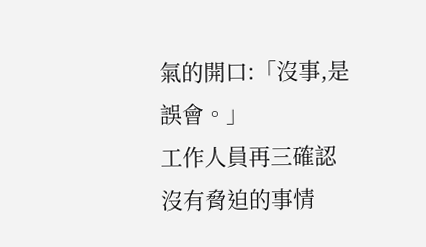氣的開口:「沒事,是誤會。」
工作人員再三確認沒有脅迫的事情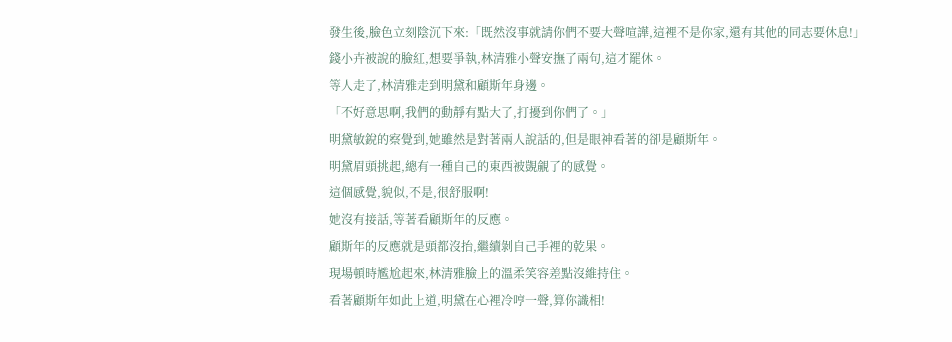發生後,臉色立刻陰沉下來:「既然沒事就請你們不要大聲喧譁,這裡不是你家,還有其他的同志要休息!」
錢小卉被說的臉紅,想要爭執,林清雅小聲安撫了兩句,這才罷休。
等人走了,林清雅走到明黛和顧斯年身邊。
「不好意思啊,我們的動靜有點大了,打擾到你們了。」
明黛敏銳的察覺到,她雖然是對著兩人說話的,但是眼神看著的卻是顧斯年。
明黛眉頭挑起,總有一種自己的東西被覬覦了的感覺。
這個感覺,貌似,不是,很舒服啊!
她沒有接話,等著看顧斯年的反應。
顧斯年的反應就是頭都沒抬,繼續剝自己手裡的乾果。
現場頓時尷尬起來,林清雅臉上的溫柔笑容差點沒維持住。
看著顧斯年如此上道,明黛在心裡冷哼一聲,算你識相!